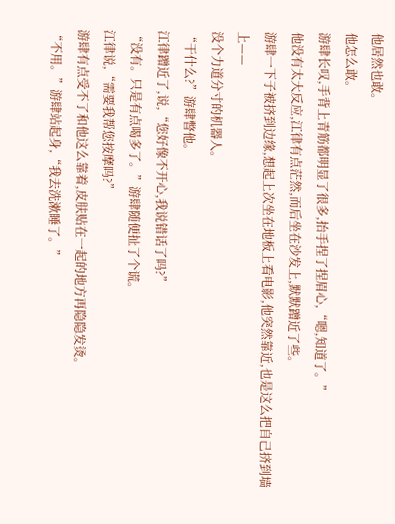他居然也敢。
他怎么敢。
游肆长叹,手背上青筋都明显了很多,抬手捏了捏眉心,“嗯,知道了。”
他没有太大反应,江律有点茫然,而后坐在沙发上,默默蹭近了些。
游肆一下子被挤到边缘,想起上次坐在地板上看电影,他突然靠近,也是这么把自己挤到墙上——
没个力道分寸的机器人。
“干什么?”游肆瞥他。
江律蹭近了,说,“您好像不开心,我说错话了吗?”
“没有。只是有点喝多了。”游肆随便扯了个谎。
江律说,“需要我帮您按摩吗?”
游肆有点受不了和他这么靠着,皮肤贴在一起的地方再隐隐发烫。
“不用。”游肆站起身,“我去洗漱睡了。”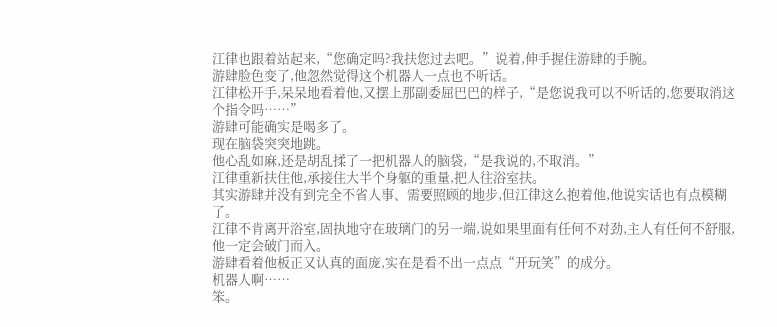江律也跟着站起来,“您确定吗?我扶您过去吧。”说着,伸手握住游肆的手腕。
游肆脸色变了,他忽然觉得这个机器人一点也不听话。
江律松开手,呆呆地看着他,又摆上那副委屈巴巴的样子,“是您说我可以不听话的,您要取消这个指令吗……”
游肆可能确实是喝多了。
现在脑袋突突地跳。
他心乱如麻,还是胡乱揉了一把机器人的脑袋,“是我说的,不取消。”
江律重新扶住他,承接住大半个身躯的重量,把人往浴室扶。
其实游肆并没有到完全不省人事、需要照顾的地步,但江律这么抱着他,他说实话也有点模糊了。
江律不肯离开浴室,固执地守在玻璃门的另一端,说如果里面有任何不对劲,主人有任何不舒服,他一定会破门而入。
游肆看着他板正又认真的面庞,实在是看不出一点点“开玩笑”的成分。
机器人啊……
笨。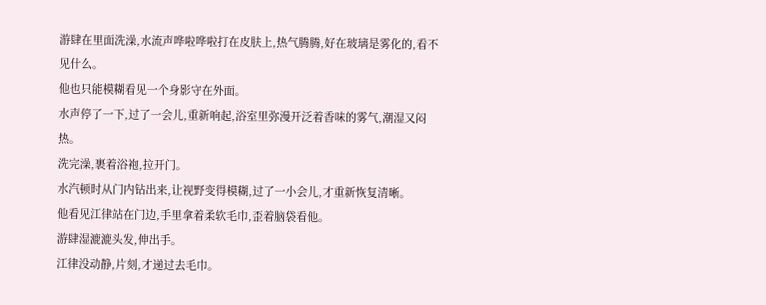游肆在里面洗澡,水流声哗啦哗啦打在皮肤上,热气腾腾,好在玻璃是雾化的,看不见什么。
他也只能模糊看见一个身影守在外面。
水声停了一下,过了一会儿,重新响起,浴室里弥漫开泛着香味的雾气,潮湿又闷热。
洗完澡,裹着浴袍,拉开门。
水汽顿时从门内钻出来,让视野变得模糊,过了一小会儿,才重新恢复清晰。
他看见江律站在门边,手里拿着柔软毛巾,歪着脑袋看他。
游肆湿漉漉头发,伸出手。
江律没动静,片刻,才递过去毛巾。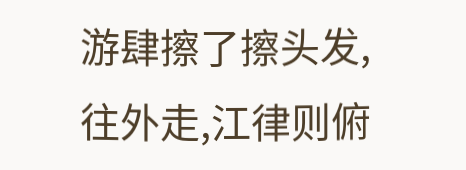游肆擦了擦头发,往外走,江律则俯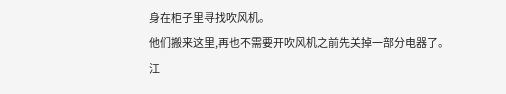身在柜子里寻找吹风机。
他们搬来这里,再也不需要开吹风机之前先关掉一部分电器了。
江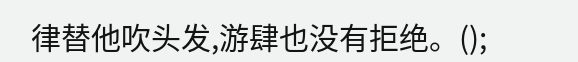律替他吹头发,游肆也没有拒绝。();